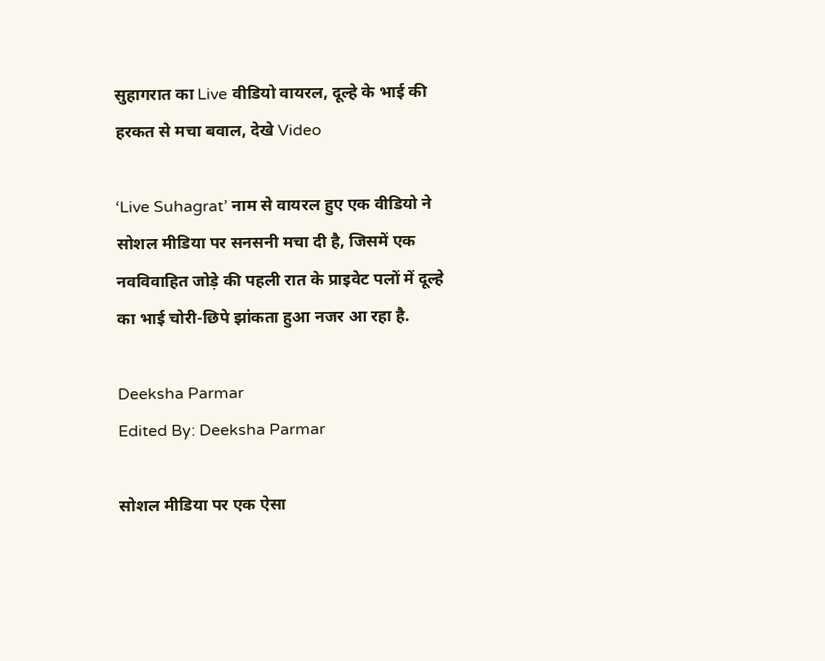सुहागरात का Live वीडियो वायरल, दूल्हे के भाई की हरकत से मचा बवाल, देखे Video

‘Live Suhagrat’ नाम से वायरल हुए एक वीडियो ने सोशल मीडिया पर सनसनी मचा दी है, जिसमें एक नवविवाहित जोड़े की पहली रात के प्राइवेट पलों में दूल्हे का भाई चोरी-छिपे झांकता हुआ नजर आ रहा है.

Deeksha Parmar
Edited By: Deeksha Parmar

सोशल मीडिया पर एक ऐसा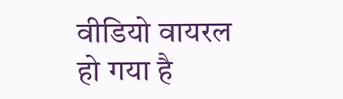वीडियो वायरल हो गया है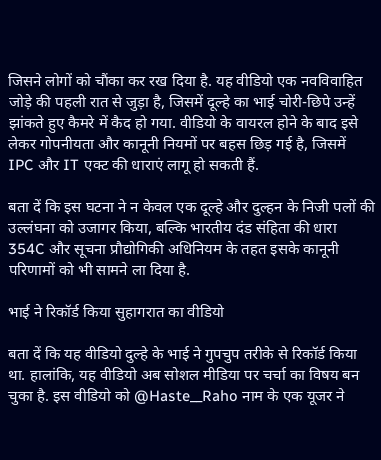जिसने लोगों को चौंका कर रख दिया है. यह वीडियो एक नवविवाहित जोड़े की पहली रात से जुड़ा है, जिसमें दूल्हे का भाई चोरी-छिपे उन्हें झांकते हुए कैमरे में कैद हो गया. वीडियो के वायरल होने के बाद इसे लेकर गोपनीयता और कानूनी नियमों पर बहस छिड़ गई है, जिसमें IPC और IT एक्ट की धाराएं लागू हो सकती हैं.

बता दें कि इस घटना ने न केवल एक दूल्हे और दुल्हन के निजी पलों की उल्लंघना को उजागर किया, बल्कि भारतीय दंड संहिता की धारा 354C और सूचना प्रौद्योगिकी अधिनियम के तहत इसके कानूनी परिणामों को भी सामने ला दिया है.

भाई ने रिकॉर्ड किया सुहागरात का वीडियो

बता दें कि यह वीडियो दुल्हे के भाई ने गुपचुप तरीके से रिकॉर्ड किया था. हालांकि, यह वीडियो अब सोशल मीडिया पर चर्चा का विषय बन चुका है. इस वीडियो को @Haste__Raho नाम के एक यूजर ने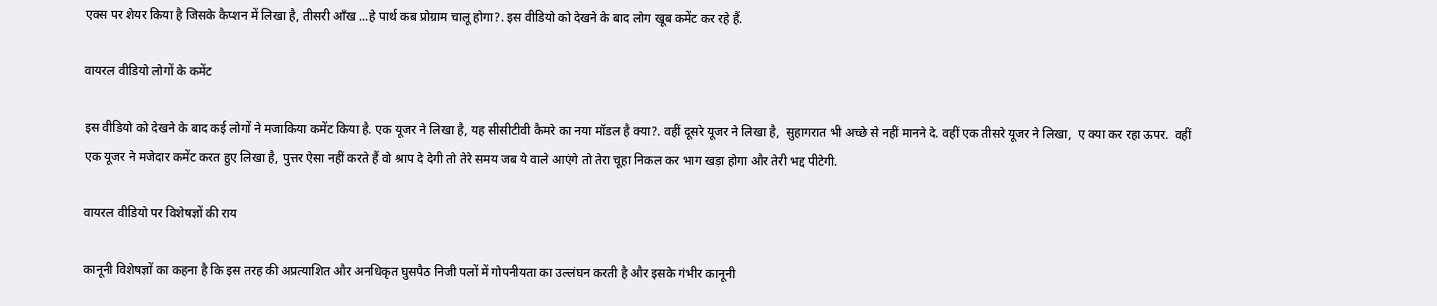एक्स पर शेयर किया है जिसके कैप्शन में लिखा है, तीसरी आँख ...हे पार्थ कब प्रोग्राम चालू होगा?. इस वीडियो को देखने के बाद लोग खूब कमेंट कर रहे हैं.

वायरल वीडियो लोगों के कमेंट

इस वीडियो को देखने के बाद कई लोगों ने मजाकिया कमेंट किया है. एक यूजर ने लिखा है, यह सीसीटीवी कैमरे का नया मॉडल है क्या?. वहीं दूसरे यूजर ने लिखा है,  सुहागरात भी अच्छे से नहीं मानने दे. वहीं एक तीसरे यूजर ने लिखा,  ए क्या कर रहा ऊपर.  वहीं एक यूजर ने मजेदार कमेंट करत हुए लिखा है, पुत्तर ऐसा नहीं करते हैं वो श्राप दे देगी तो तेरे समय जब ये वाले आएंगे तो तेरा चूहा निकल कर भाग खड़ा होगा और तेरी भद्द पीटेगी.

वायरल वीडियो पर विशेषज्ञों की राय

कानूनी विशेषज्ञों का कहना है कि इस तरह की अप्रत्याशित और अनधिकृत घुसपैठ निजी पलों में गोपनीयता का उल्लंघन करती है और इसके गंभीर कानूनी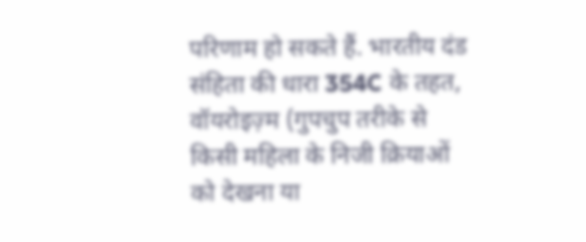परिणाम हो सकते हैं. भारतीय दंड संहिता की धारा 354C के तहत, वॉयरोइज़्म (गुपचुप तरीके से किसी महिला के निजी क्रियाओं को देखना या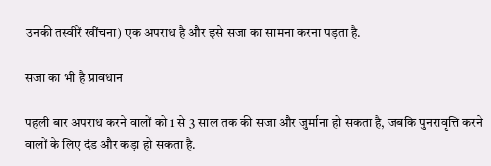उनकी तस्वीरें खींचना) एक अपराध है और इसे सजा का सामना करना पड़ता है.

सजा का भी है प्रावधान

पहली बार अपराध करने वालों को 1 से 3 साल तक की सजा और जुर्माना हो सकता है, जबकि पुनरावृत्ति करने वालों के लिए दंड और कड़ा हो सकता है.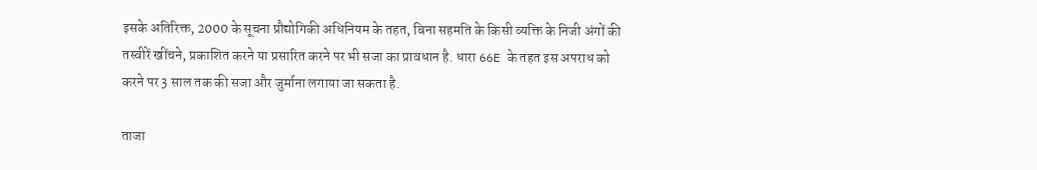इसके अतिरिक्त, 2000 के सूचना प्रौद्योगिकी अधिनियम के तहत, बिना सहमति के किसी व्यक्ति के निजी अंगों की तस्वीरें खींचने, प्रकाशित करने या प्रसारित करने पर भी सजा का प्रावधान है. धारा 66E के तहत इस अपराध को करने पर 3 साल तक की सजा और जुर्माना लगाया जा सकता है.

ताजा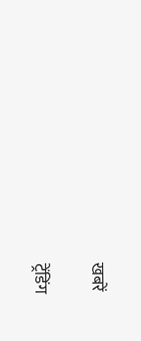खबरें

ट्रेंडिंग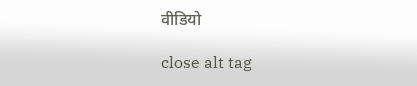वीडियो

close alt tag